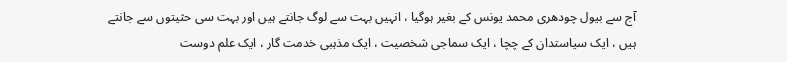آج سے بیول چودھری محمد یونس کے بغیر ہوگیا ، انہیں بہت سے لوگ جانتے ہیں اور بہت سی حثیتوں سے جانتے ہیں ، ایک سیاستدان کے چچا ، ایک سماجی شخصیت ، ایک مذہبی خدمت گار ، ایک علم دوست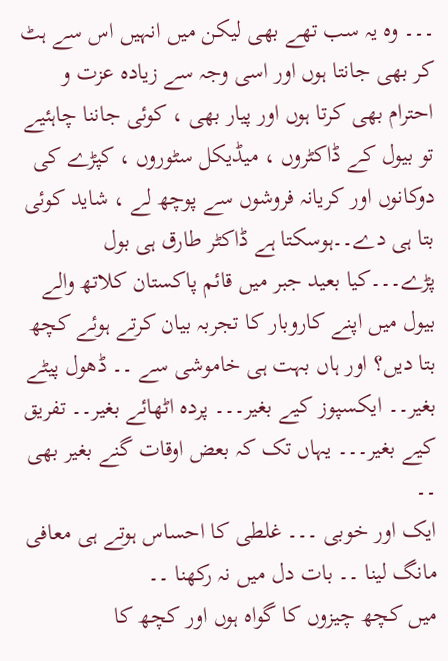۔۔۔ وہ یہ سب تھے بھی لیکن میں انہیں اس سے ہٹ کر بھی جانتا ہوں اور اسی وجہ سے زیادہ عزت و احترام بھی کرتا ہوں اور پیار بھی ، کوئی جاننا چاہئیے تو بیول کے ڈاکٹروں ، میڈیکل سٹوروں ، کپڑے کی دوکانوں اور کریانہ فروشوں سے پوچھ لے ، شاید کوئی بتا ہی دے۔۔ہوسکتا ہے ڈاکٹر طارق ہی بول پڑے۔۔۔کیا بعید جبر میں قائم پاکستان کلاتھ والے بیول میں اپنے کاروبار کا تجربہ بیان کرتے ہوئے کچھ بتا دیں؟ اور ہاں بہت ہی خاموشی سے ۔۔ ڈھول پیٹے بغیر۔۔ ایکسپوز کیے بغیر۔۔۔ پردہ اٹھائے بغیر۔۔ تفریق کیے بغیر۔۔۔ یہاں تک کہ بعض اوقات گنے بغیر بھی ۔۔
ایک اور خوبی ۔۔۔ غلطی کا احساس ہوتے ہی معافی مانگ لینا ۔۔ بات دل میں نہ رکھنا ۔۔
میں کچھ چیزوں کا گواہ ہوں اور کچھ کا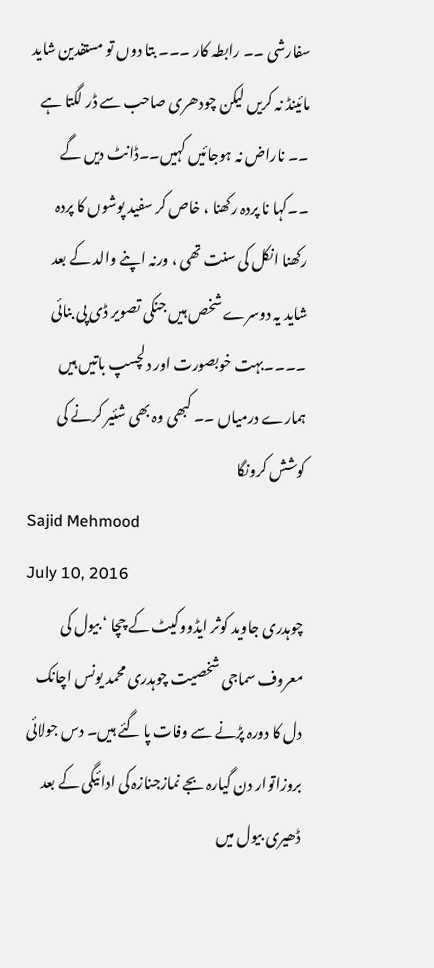سفارشی ۔۔ رابطہ کار ۔۔۔ بتا دوں تو مستفدین شاید مائینڈ نہ کریں لیکن چودھری صاحب سے ڈر لگتا ہے ۔۔ ناراض نہ ہوجائیں کہیں۔۔ڈانٹ دیں گے ۔۔کہا نا پردہ رکھنا ، خاص کر سفید پوشوں کا پردہ رکھنا انکل کی سنت تھی ، ورنہ اپنے والد کے بعد شاید یہ دوسرے شخص ہیں جنکی تصویر ڈی پی بنائی ۔۔۔۔بہت خوبصورت اور دلچسپ باتیں ہیں ہمارے درمیاں ۔۔ کبھی وہ بھی شئیر کرنے کی کوشش کرونگا
Sajid Mehmood
July 10, 2016
چوہدری جاوید کوثر ایڈووکیٹ کے چچا ‘ بیول کی معروف سماجی شخصیت چوہدری محمد یونس اچانک دل کا دورہ پڑنے سے وفات پا گئے ہیں۔ دس جولائی بروزاتوار دن گیارہ بجے نمازجنازہ کی ادائیگی کے بعد ڈھیری بیول میں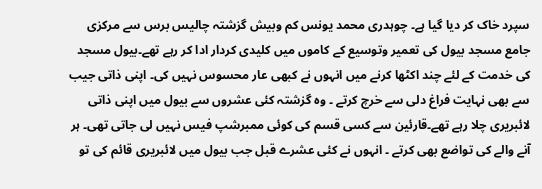سپرد خاک کر دیا گیا ہے۔ چوہدری محمد یونس کم وبیش گزشتہ چالیس برس سے مرکزی جامع مسجد بیول کی تعمیر وتوسیع کے کاموں میں کلیدی کردار ادا کر رہے تھے۔بیول مسجد کی خدمت کے لئے چند اکٹھا کرنے میں انہوں نے کبھی عار محسوس نہیں کی۔ اپنی ذاتی جیب سے بھی نہایت فراغ دلی سے خرچ کرتے ۔ وہ گزشتہ کئی عشروں سے بیول میں اپنی ذاتی لائبریری چلا رہے تھے۔قارئین سے کسی قسم کی کوئی ممبرشپ فیس نہیں لی جاتی تھی۔ ہر آنے والے کی تواضع بھی کرتے ۔ انہوں نے کئی عشرے قبل جب بیول میں لائبریری قائم کی تو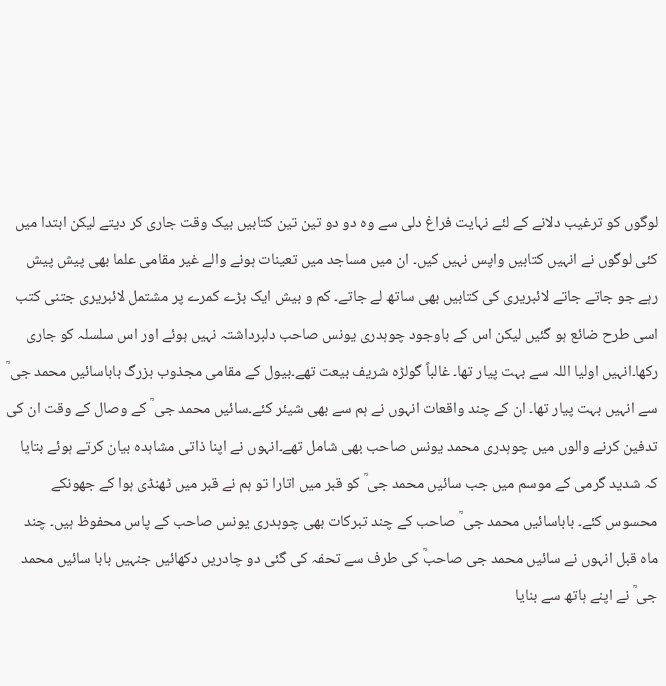لوگوں کو ترغیب دلانے کے لئے نہایت فراغ دلی سے وہ دو دو تین تین کتابیں بیک وقت جاری کر دیتے لیکن ابتدا میں کئی لوگوں نے انہیں کتابیں واپس نہیں کیں۔ ان میں مساجد میں تعینات ہونے والے غیر مقامی علما بھی پیش پیش رہے جو جاتے جاتے لائبریری کی کتابیں بھی ساتھ لے جاتے۔ کم و بیش ایک بڑے کمرے پر مشتمل لائبریری جتنی کتب اسی طرح ضائع ہو گئیں لیکن اس کے باوجود چوہدری یونس صاحب دلبرداشتہ نہیں ہوئے اور اس سلسلہ کو جاری رکھا۔انہیں اولیا اللہ سے بہت پیار تھا۔ غالباً گولڑہ شریف بیعت تھے۔بیول کے مقامی مجذوب بزرگ باباسائیں محمد جی ؒ سے انہیں بہت پیار تھا۔ ان کے چند واقعات انہوں نے ہم سے بھی شیئر کئے۔سائیں محمد جی ؒ کے وصال کے وقت ان کی تدفین کرنے والوں میں چوہدری محمد یونس صاحب بھی شامل تھے۔انہوں نے اپنا ذاتی مشاہدہ بیان کرتے ہوئے بتایا کہ شدید گرمی کے موسم میں جب سائیں محمد جی ؒ کو قبر میں اتارا تو ہم نے قبر میں ٹھنڈی ہوا کے جھونکے محسوس کئے۔ باباسائیں محمد جی ؒ صاحب کے چند تبرکات بھی چوہدری یونس صاحب کے پاس محفوظ ہیں۔ چند ماہ قبل انہوں نے سائیں محمد جی صاحبؒ کی طرف سے تحفہ کی گئی دو چادریں دکھائیں جنہیں بابا سائیں محمد جی ؒ نے اپنے ہاتھ سے بنایا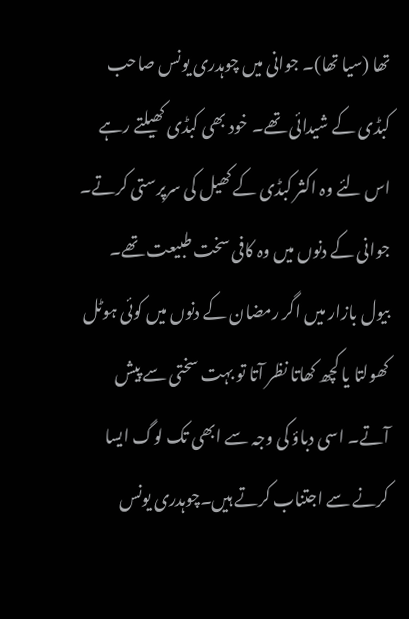تھا (سیا تھا)۔ جوانی میں چوہدری یونس صاحب کبڈی کے شیدائی تھے۔ خود بھی کبڈی کھیلتے رہے اس لئے وہ اکثر کبڈی کے کھیل کی سرپرستی کرتے۔ جوانی کے دنوں میں وہ کافی سخت طبیعت تھے۔ بیول بازار میں اگر رمضان کے دنوں میں کوئی ہوٹل کھولتا یا کچھ کھاتا نظر آتا تو بہت سختی سے پیش آتے۔ اسی دباؤ کی وجہ سے ابھی تک لوگ ایسا کرنے سے اجتناب کرتے ہیں۔چوہدری یونس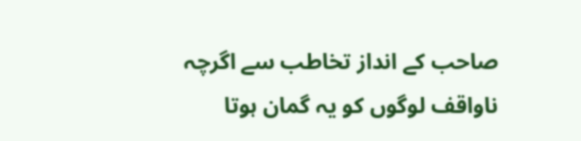صاحب کے انداز تخاطب سے اگرچہ ناواقف لوگوں کو یہ گمان ہوتا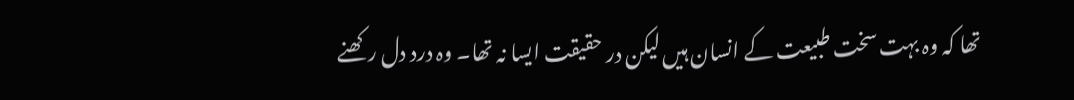تھا کہ وہ بہت سخت طبیعت کے انسان ہیں لیکن در حقیقت ایسا نہ تھا۔ وہ درد دل رکھنے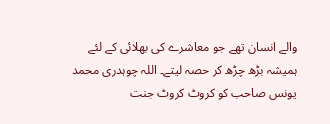والے انسان تھے جو معاشرے کی بھلائی کے لئے ہمیشہ بڑھ چڑھ کر حصہ لیتے۔ اللہ چوہدری محمد یونس صاحب کو کروٹ کروٹ جنت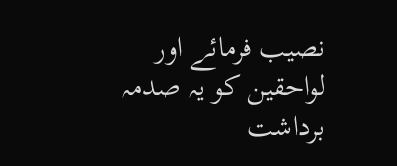نصیب فرمائے اور لواحقین کو یہ صدمہ برداشت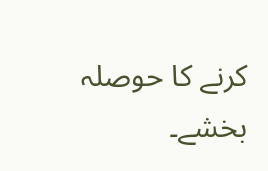کرنے کا حوصلہ بخشے۔